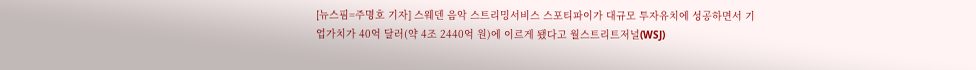[뉴스핌=주명호 기자] 스웨덴 음악 스트리밍서비스 스포티파이가 대규모 투자유치에 성공하면서 기업가치가 40억 달러(약 4조 2440억 원)에 이르게 됐다고 월스트리트저널(WSJ)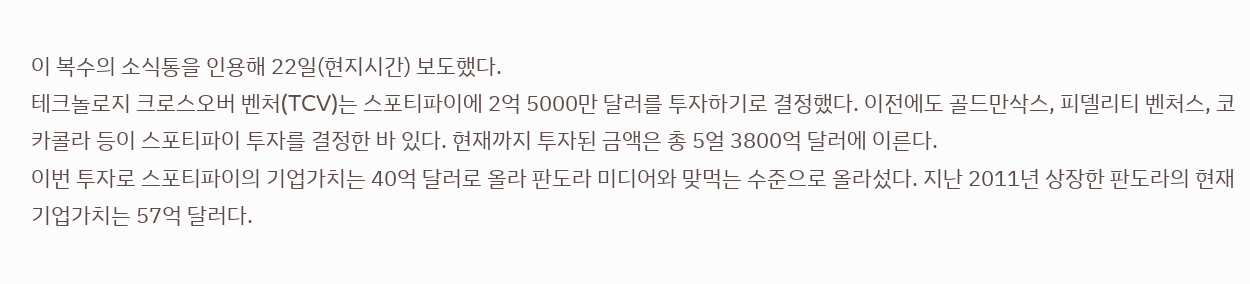이 복수의 소식통을 인용해 22일(현지시간) 보도했다.
테크놀로지 크로스오버 벤처(TCV)는 스포티파이에 2억 5000만 달러를 투자하기로 결정했다. 이전에도 골드만삭스, 피델리티 벤처스, 코카콜라 등이 스포티파이 투자를 결정한 바 있다. 현재까지 투자된 금액은 총 5얼 3800억 달러에 이른다.
이번 투자로 스포티파이의 기업가치는 40억 달러로 올라 판도라 미디어와 맞먹는 수준으로 올라섰다. 지난 2011년 상장한 판도라의 현재 기업가치는 57억 달러다.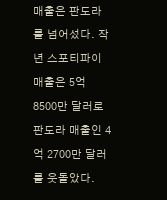매출은 판도라를 넘어섰다. 작년 스포티파이 매출은 5억 8500만 달러로 판도라 매출인 4억 2700만 달러를 웃돌았다.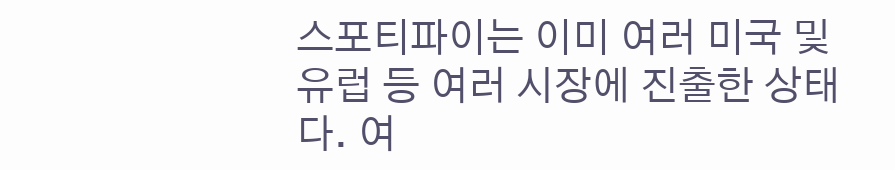스포티파이는 이미 여러 미국 및 유럽 등 여러 시장에 진출한 상태다. 여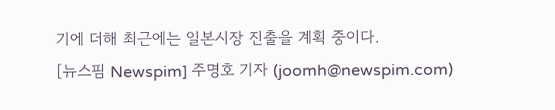기에 더해 최근에는 일본시장 진출을 계획 중이다.
[뉴스핌 Newspim] 주명호 기자 (joomh@newspim.com)